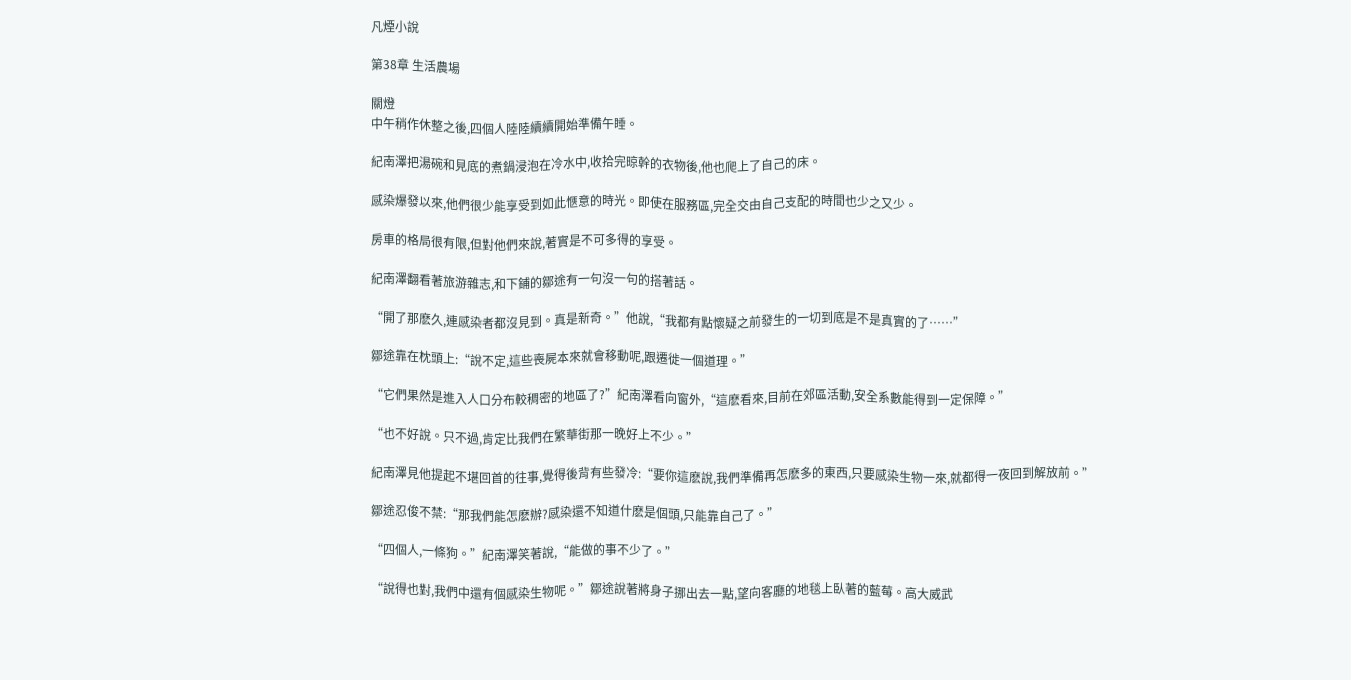凡煙小說

第38章 生活農場

關燈
中午稍作休整之後,四個人陸陸續續開始準備午睡。

紀南澤把湯碗和見底的煮鍋浸泡在冷水中,收拾完晾幹的衣物後,他也爬上了自己的床。

感染爆發以來,他們很少能享受到如此愜意的時光。即使在服務區,完全交由自己支配的時間也少之又少。

房車的格局很有限,但對他們來說,著實是不可多得的享受。

紀南澤翻看著旅游雜志,和下鋪的鄒途有一句沒一句的搭著話。

“開了那麽久,連感染者都沒見到。真是新奇。”他說,“我都有點懷疑之前發生的一切到底是不是真實的了……”

鄒途靠在枕頭上:“說不定,這些喪屍本來就會移動呢,跟遷徙一個道理。”

“它們果然是進入人口分布較稠密的地區了?”紀南澤看向窗外,“這麽看來,目前在郊區活動,安全系數能得到一定保障。”

“也不好說。只不過,肯定比我們在繁華街那一晚好上不少。”

紀南澤見他提起不堪回首的往事,覺得後背有些發冷:“要你這麽說,我們準備再怎麽多的東西,只要感染生物一來,就都得一夜回到解放前。”

鄒途忍俊不禁:“那我們能怎麽辦?感染還不知道什麽是個頭,只能靠自己了。”

“四個人,一條狗。”紀南澤笑著說,“能做的事不少了。”

“說得也對,我們中還有個感染生物呢。”鄒途說著將身子挪出去一點,望向客廳的地毯上臥著的藍莓。高大威武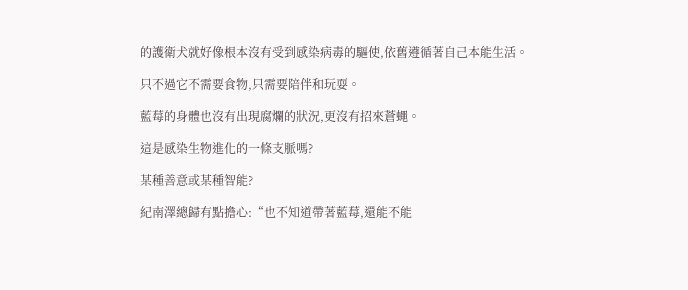的護衛犬就好像根本沒有受到感染病毒的驅使,依舊遵循著自己本能生活。

只不過它不需要食物,只需要陪伴和玩耍。

藍莓的身體也沒有出現腐爛的狀況,更沒有招來蒼蠅。

這是感染生物進化的一條支脈嗎?

某種善意或某種智能?

紀南澤總歸有點擔心:“也不知道帶著藍莓,還能不能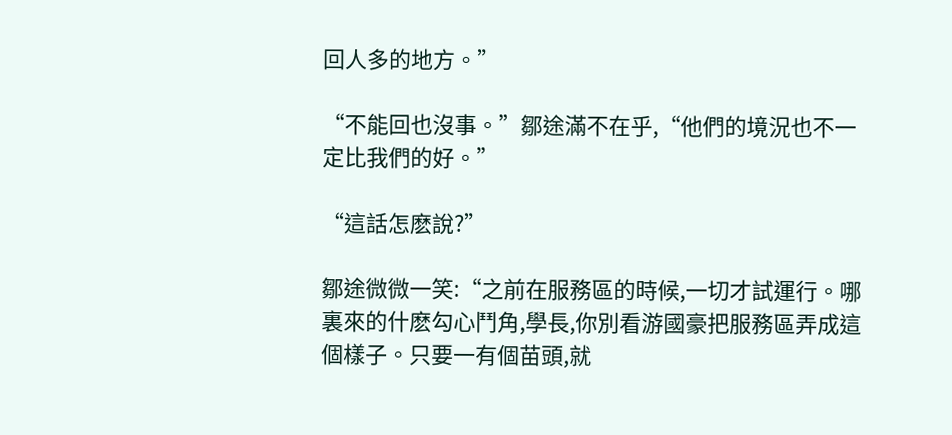回人多的地方。”

“不能回也沒事。”鄒途滿不在乎,“他們的境況也不一定比我們的好。”

“這話怎麽說?”

鄒途微微一笑:“之前在服務區的時候,一切才試運行。哪裏來的什麽勾心鬥角,學長,你別看游國豪把服務區弄成這個樣子。只要一有個苗頭,就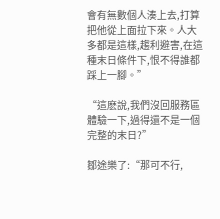會有無數個人湊上去,打算把他從上面拉下來。人大多都是這樣,趨利避害,在這種末日條件下,恨不得誰都踩上一腳。”

“這麽說,我們沒回服務區體驗一下,過得還不是一個完整的末日?”

鄒途樂了:“那可不行,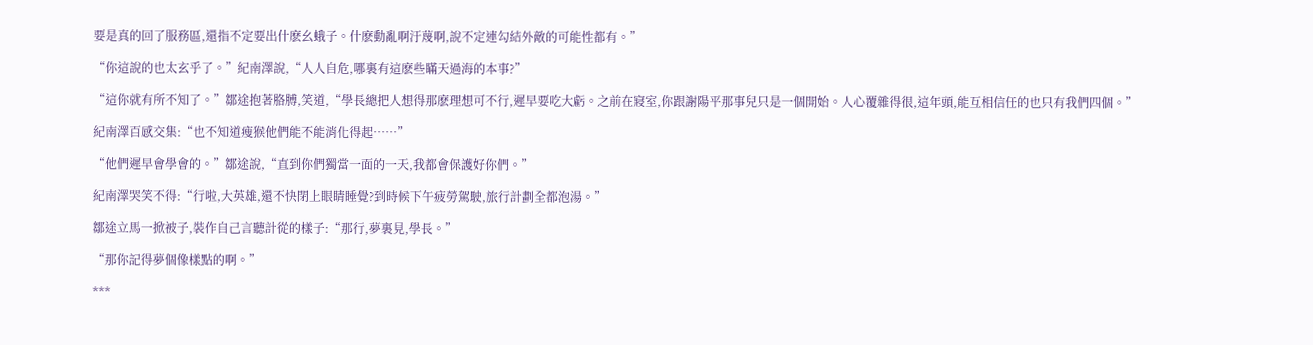要是真的回了服務區,還指不定要出什麽幺蛾子。什麽動亂啊汙蔑啊,說不定連勾結外敵的可能性都有。”

“你這說的也太玄乎了。”紀南澤說,“人人自危,哪裏有這麽些瞞天過海的本事?”

“這你就有所不知了。”鄒途抱著胳膊,笑道,“學長總把人想得那麽理想可不行,遲早要吃大虧。之前在寢室,你跟謝陽平那事兒只是一個開始。人心覆雜得很,這年頭,能互相信任的也只有我們四個。”

紀南澤百感交集:“也不知道瘦猴他們能不能消化得起……”

“他們遲早會學會的。”鄒途說,“直到你們獨當一面的一天,我都會保護好你們。”

紀南澤哭笑不得:“行啦,大英雄,還不快閉上眼睛睡覺?到時候下午疲勞駕駛,旅行計劃全都泡湯。”

鄒途立馬一掀被子,裝作自己言聽計從的樣子:“那行,夢裏見,學長。”

“那你記得夢個像樣點的啊。”

***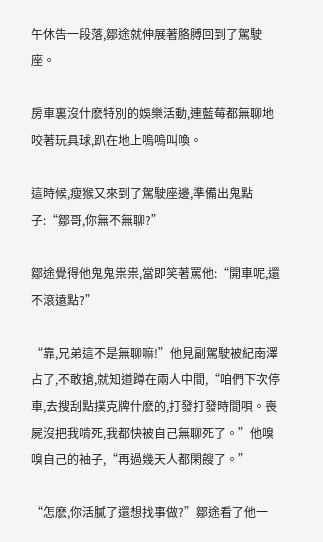午休告一段落,鄒途就伸展著胳膊回到了駕駛座。

房車裏沒什麽特別的娛樂活動,連藍莓都無聊地咬著玩具球,趴在地上嗚嗚叫喚。

這時候,瘦猴又來到了駕駛座邊,準備出鬼點子:“鄒哥,你無不無聊?”

鄒途覺得他鬼鬼祟祟,當即笑著罵他:“開車呢,還不滾遠點?”

“靠,兄弟這不是無聊嘛!”他見副駕駛被紀南澤占了,不敢搶,就知道蹲在兩人中間,“咱們下次停車,去搜刮點撲克牌什麽的,打發打發時間唄。喪屍沒把我啃死,我都快被自己無聊死了。”他嗅嗅自己的袖子,“再過幾天人都閑餿了。”

“怎麽,你活膩了還想找事做?”鄒途看了他一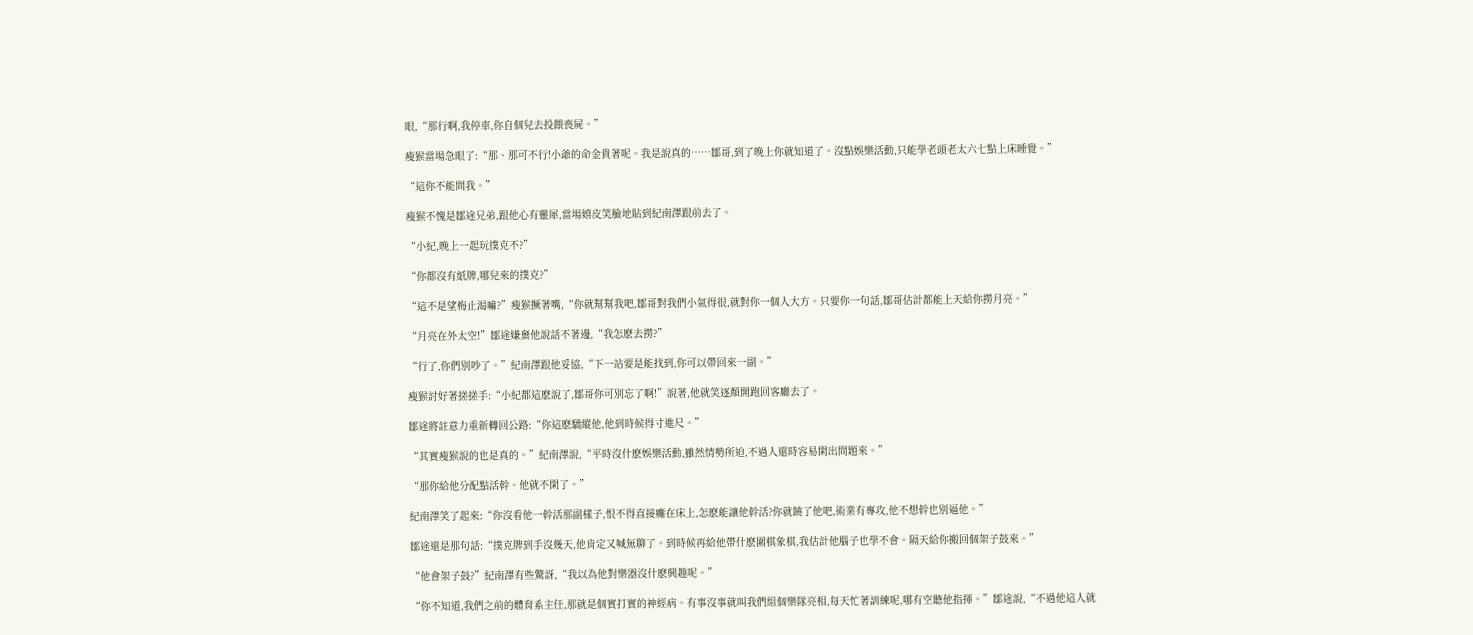眼,“那行啊,我停車,你自個兒去投餵喪屍。”

瘦猴當場急眼了:“那、那可不行!小爺的命金貴著呢。我是說真的……鄒哥,到了晚上你就知道了。沒點娛樂活動,只能學老頭老太六七點上床睡覺。”

“這你不能問我。”

瘦猴不愧是鄒途兄弟,跟他心有靈犀,當場嬉皮笑臉地貼到紀南澤跟前去了。

“小紀,晚上一起玩撲克不?”

“你都沒有紙牌,哪兒來的撲克?”

“這不是望梅止渴嘛?”瘦猴撅著嘴,“你就幫幫我吧,鄒哥對我們小氣得很,就對你一個人大方。只要你一句話,鄒哥估計都能上天給你撈月亮。”

“月亮在外太空!”鄒途嫌棄他說話不著邊,“我怎麽去撈?”

“行了,你們別吵了。”紀南澤跟他妥協,“下一站要是能找到,你可以帶回來一副。”

瘦猴討好著搓搓手:“小紀都這麽說了,鄒哥你可別忘了啊!”說著,他就笑逐顏開跑回客廳去了。

鄒途將註意力重新轉回公路:“你這麽驕縱他,他到時候得寸進尺。”

“其實瘦猴說的也是真的。”紀南澤說,“平時沒什麽娛樂活動,雖然情勢所迫,不過人還時容易閑出問題來。”

“那你給他分配點活幹。他就不閑了。”

紀南澤笑了起來:“你沒看他一幹活那副樣子,恨不得直接癱在床上,怎麽能讓他幹活?你就饒了他吧,術業有專攻,他不想幹也別逼他。”

鄒途還是那句話:“撲克牌到手沒幾天,他肯定又喊無聊了。到時候再給他帶什麽圍棋象棋,我估計他腦子也學不會。隔天給你搬回個架子鼓來。”

“他會架子鼓?”紀南澤有些驚訝,“我以為他對樂器沒什麽興趣呢。”

“你不知道,我們之前的體育系主任,那就是個實打實的神經病。有事沒事就叫我們組個樂隊亮相,每天忙著訓練呢,哪有空聽他指揮。”鄒途說,“不過他這人就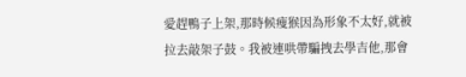愛趕鴨子上架,那時候瘦猴因為形象不太好,就被拉去敲架子鼓。我被連哄帶騙拽去學吉他,那會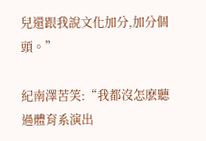兒還跟我說文化加分,加分個頭。”

紀南澤苦笑:“我都沒怎麽聽過體育系演出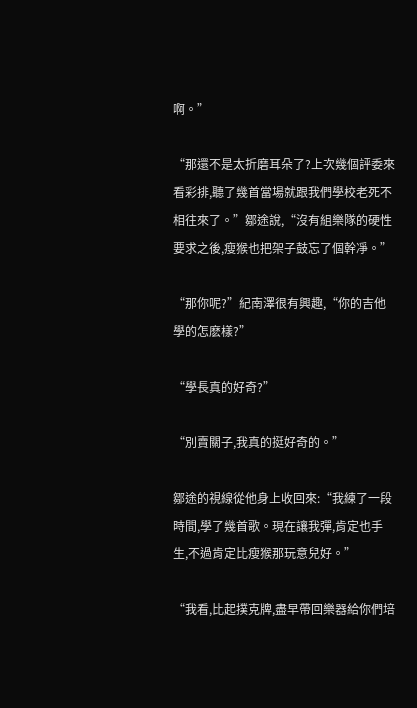啊。”

“那還不是太折磨耳朵了?上次幾個評委來看彩排,聽了幾首當場就跟我們學校老死不相往來了。”鄒途說,“沒有組樂隊的硬性要求之後,瘦猴也把架子鼓忘了個幹凈。”

“那你呢?”紀南澤很有興趣,“你的吉他學的怎麽樣?”

“學長真的好奇?”

“別賣關子,我真的挺好奇的。”

鄒途的視線從他身上收回來:“我練了一段時間,學了幾首歌。現在讓我彈,肯定也手生,不過肯定比瘦猴那玩意兒好。”

“我看,比起撲克牌,盡早帶回樂器給你們培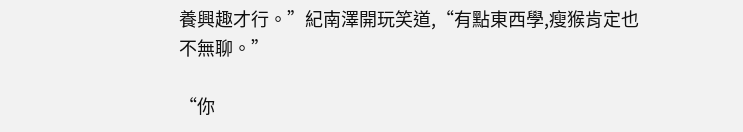養興趣才行。”紀南澤開玩笑道,“有點東西學,瘦猴肯定也不無聊。”

“你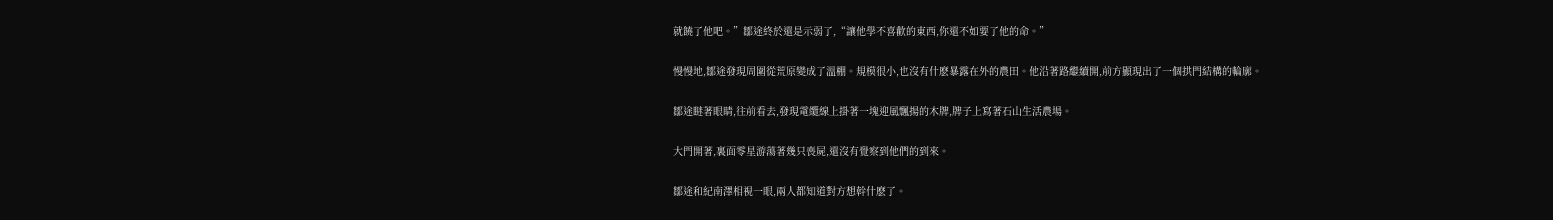就饒了他吧。”鄒途終於還是示弱了,“讓他學不喜歡的東西,你還不如要了他的命。”

慢慢地,鄒途發現周圍從荒原變成了溫棚。規模很小,也沒有什麽暴露在外的農田。他沿著路繼續開,前方顯現出了一個拱門結構的輪廓。

鄒途瞇著眼睛,往前看去,發現電纜線上掛著一塊迎風飄揚的木牌,牌子上寫著石山生活農場。

大門開著,裏面零星游蕩著幾只喪屍,還沒有覺察到他們的到來。

鄒途和紀南澤相視一眼,兩人都知道對方想幹什麽了。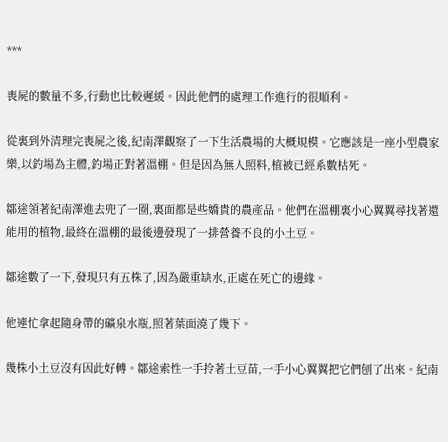***

喪屍的數量不多,行動也比較遲緩。因此他們的處理工作進行的很順利。

從裏到外清理完喪屍之後,紀南澤觀察了一下生活農場的大概規模。它應該是一座小型農家樂,以釣場為主體,釣場正對著溫棚。但是因為無人照料,植被已經系數枯死。

鄒途領著紀南澤進去兜了一圈,裏面都是些嬌貴的農產品。他們在溫棚裏小心翼翼尋找著還能用的植物,最終在溫棚的最後邊發現了一排營養不良的小土豆。

鄒途數了一下,發現只有五株了,因為嚴重缺水,正處在死亡的邊緣。

他連忙拿起隨身帶的礦泉水瓶,照著葉面澆了幾下。

幾株小土豆沒有因此好轉。鄒途索性一手拎著土豆苗,一手小心翼翼把它們刨了出來。紀南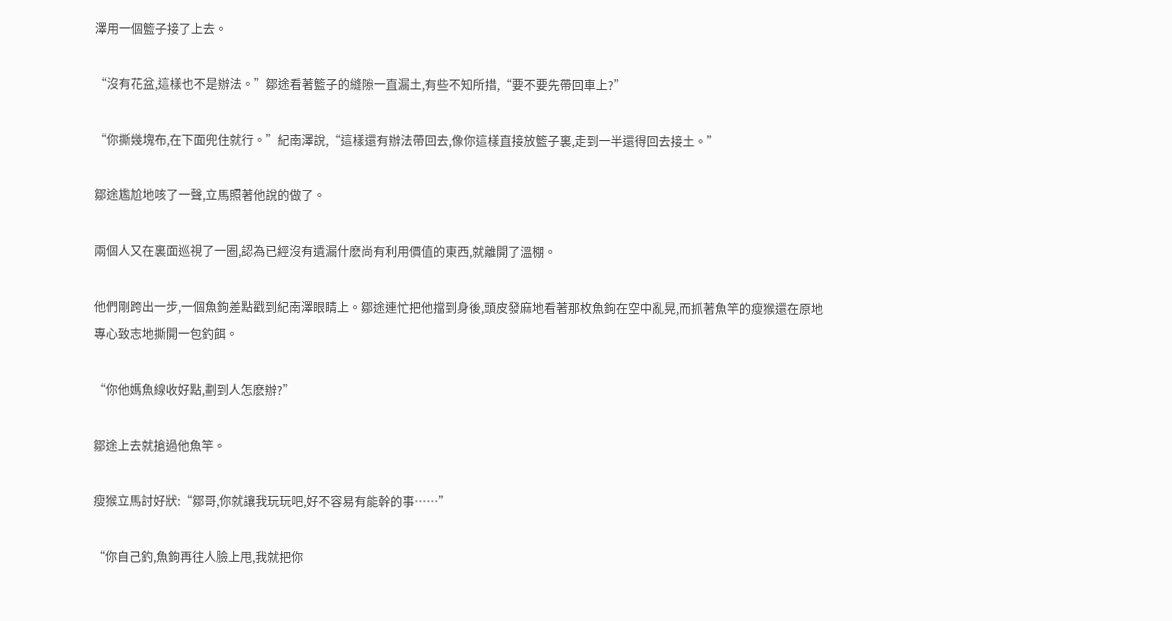澤用一個籃子接了上去。

“沒有花盆,這樣也不是辦法。”鄒途看著籃子的縫隙一直漏土,有些不知所措,“要不要先帶回車上?”

“你撕幾塊布,在下面兜住就行。”紀南澤說,“這樣還有辦法帶回去,像你這樣直接放籃子裏,走到一半還得回去接土。”

鄒途尷尬地咳了一聲,立馬照著他說的做了。

兩個人又在裏面巡視了一圈,認為已經沒有遺漏什麽尚有利用價值的東西,就離開了溫棚。

他們剛跨出一步,一個魚鉤差點戳到紀南澤眼睛上。鄒途連忙把他擋到身後,頭皮發麻地看著那枚魚鉤在空中亂晃,而抓著魚竿的瘦猴還在原地專心致志地撕開一包釣餌。

“你他媽魚線收好點,劃到人怎麽辦?”

鄒途上去就搶過他魚竿。

瘦猴立馬討好狀:“鄒哥,你就讓我玩玩吧,好不容易有能幹的事……”

“你自己釣,魚鉤再往人臉上甩,我就把你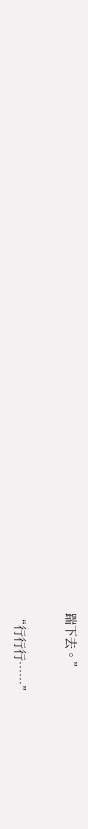踹下去。”

“行行行……”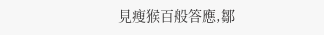見瘦猴百般答應,鄒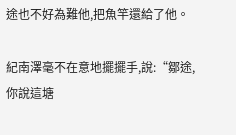途也不好為難他,把魚竿還給了他。

紀南澤毫不在意地擺擺手,說:“鄒途,你說這塘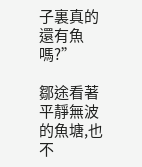子裏真的還有魚嗎?”

鄒途看著平靜無波的魚塘,也不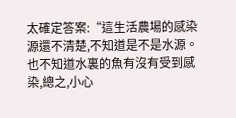太確定答案:“這生活農場的感染源還不清楚,不知道是不是水源。也不知道水裏的魚有沒有受到感染,總之,小心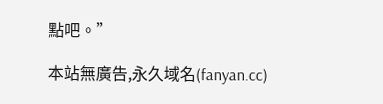點吧。”

本站無廣告,永久域名(fanyan.cc)